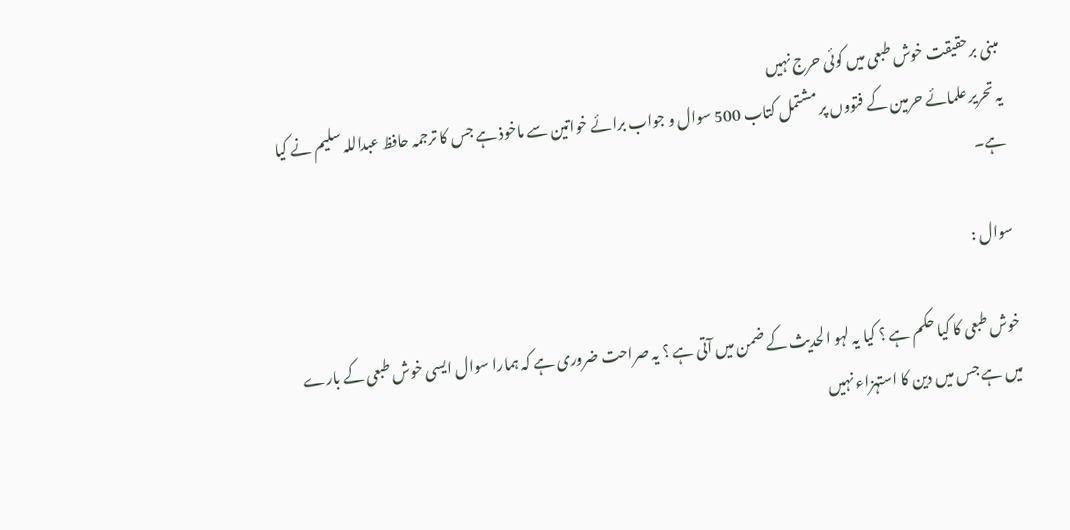مبنی برحقیقت خوش طبعی میں کوئی حرج نہیں
یہ تحریر علمائے حرمین کے فتووں پر مشتمل کتاب 500 سوال و جواب برائے خواتین سے ماخوذ ہے جس کا ترجمہ حافظ عبداللہ سلیم نے کیا ہے۔

سوال :

خوش طبعی کا کیا حکم ہے ؟ کیا یہ لہو الحدیث کے ضمن میں آتی ہے ؟ یہ صراحت ضروری ہے کہ ہمارا سوال ایسی خوش طبعی کے بارے میں ہے جس میں دین کا استہزاء نہیں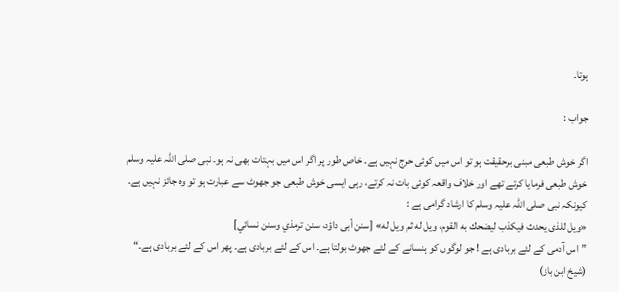ہوتا۔

جواب :

اگر خوش طبعی مبنی برحقیقت ہو تو اس میں کوئی حرج نہیں ہے۔ خاص طور پر اگر اس میں بہتات بھی نہ ہو۔ نبی صلی اللہ علیہ وسلم خوش طبعی فرمایا کرتے تھے اور خلاف واقعہ کوئی بات نہ کرتے، رہی ایسی خوش طبعی جو جھوٹ سے عبارت ہو تو وہ جائز نہیں ہے۔ کیونکہ نبی صلی اللہ علیہ وسلم کا ارشاد گرامی ہے :
«ويل للذى يحدث فيكذب ليضحك به القوم، ويل له ثم ويل له» [سنن أبى داؤد، سنن ترمذي وسنن نسائي]
”اس آدمی کے لئے بربادی ہے ! جو لوگوں کو ہنسانے کے لئے جھوٹ بولتا ہے۔ اس کے لئے بربادی ہے۔ پھر اس کے لئے بربادی ہے۔“
(شیخ ابن باز)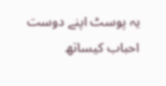یہ پوسٹ اپنے دوست احباب کیساتھ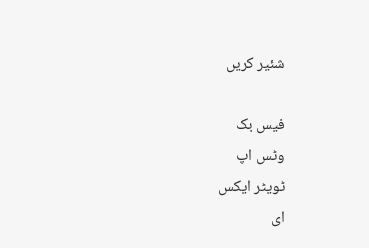شئیر کریں

فیس بک
وٹس اپ
ٹویٹر ایکس
ای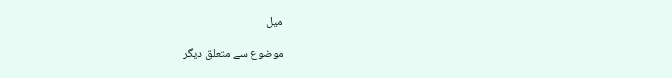میل

موضوع سے متعلق دیگر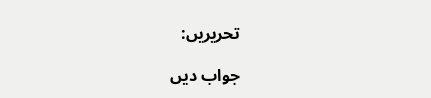تحریریں:

جواب دیں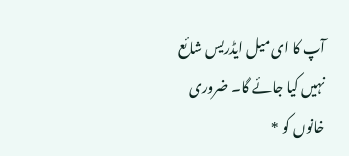آپ کا ای میل ایڈریس شائع نہیں کیا جائے گا۔ ضروری خانوں کو *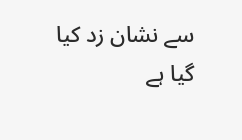سے نشان زد کیا گیا ہے